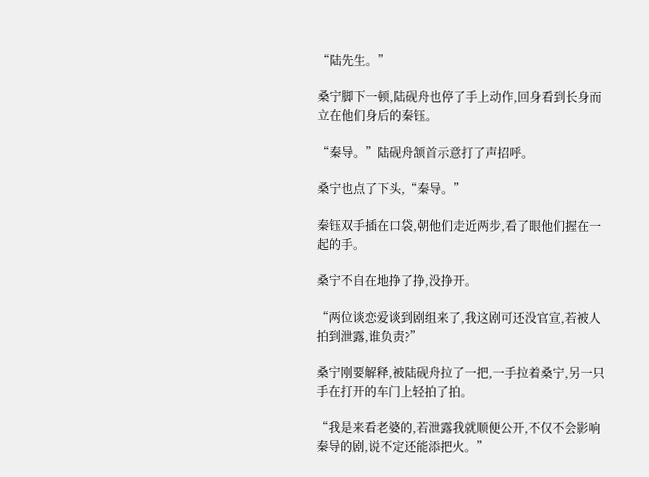“陆先生。”

桑宁脚下一顿,陆砚舟也停了手上动作,回身看到长身而立在他们身后的秦钰。

“秦导。”陆砚舟颔首示意打了声招呼。

桑宁也点了下头,“秦导。”

秦钰双手插在口袋,朝他们走近两步,看了眼他们握在一起的手。

桑宁不自在地挣了挣,没挣开。

“两位谈恋爱谈到剧组来了,我这剧可还没官宣,若被人拍到泄露,谁负责?”

桑宁刚要解释,被陆砚舟拉了一把,一手拉着桑宁,另一只手在打开的车门上轻拍了拍。

“我是来看老婆的,若泄露我就顺便公开,不仅不会影响秦导的剧,说不定还能添把火。”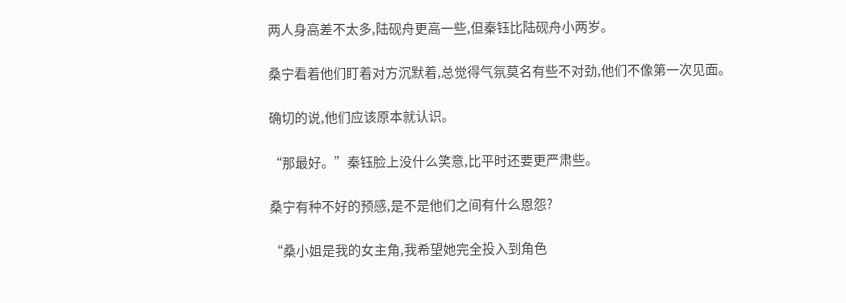两人身高差不太多,陆砚舟更高一些,但秦钰比陆砚舟小两岁。

桑宁看着他们盯着对方沉默着,总觉得气氛莫名有些不对劲,他们不像第一次见面。

确切的说,他们应该原本就认识。

“那最好。”秦钰脸上没什么笑意,比平时还要更严肃些。

桑宁有种不好的预感,是不是他们之间有什么恩怨?

“桑小姐是我的女主角,我希望她完全投入到角色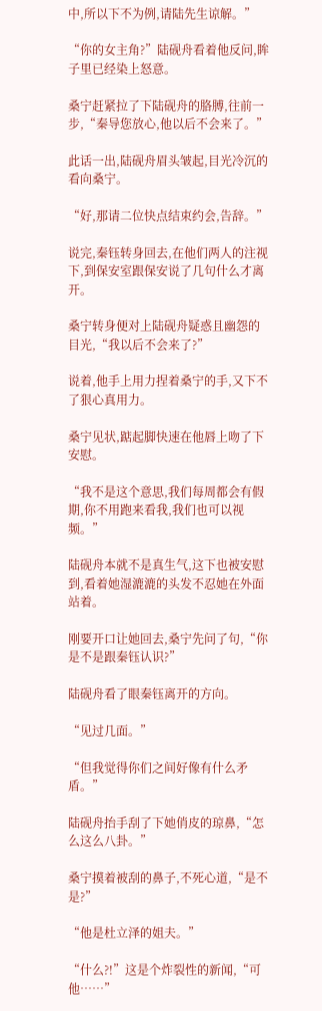中,所以下不为例,请陆先生谅解。”

“你的女主角?”陆砚舟看着他反问,眸子里已经染上怒意。

桑宁赶紧拉了下陆砚舟的胳膊,往前一步,“秦导您放心,他以后不会来了。”

此话一出,陆砚舟眉头皱起,目光冷沉的看向桑宁。

“好,那请二位快点结束约会,告辞。”

说完,秦钰转身回去,在他们两人的注视下,到保安室跟保安说了几句什么才离开。

桑宁转身便对上陆砚舟疑惑且幽怨的目光,“我以后不会来了?”

说着,他手上用力捏着桑宁的手,又下不了狠心真用力。

桑宁见状,踮起脚快速在他唇上吻了下安慰。

“我不是这个意思,我们每周都会有假期,你不用跑来看我,我们也可以视频。”

陆砚舟本就不是真生气,这下也被安慰到,看着她湿漉漉的头发不忍她在外面站着。

刚要开口让她回去,桑宁先问了句,“你是不是跟秦钰认识?”

陆砚舟看了眼秦钰离开的方向。

“见过几面。”

“但我觉得你们之间好像有什么矛盾。”

陆砚舟抬手刮了下她俏皮的琼鼻,“怎么这么八卦。”

桑宁摸着被刮的鼻子,不死心道,“是不是?”

“他是杜立泽的姐夫。”

“什么?!”这是个炸裂性的新闻,“可他……”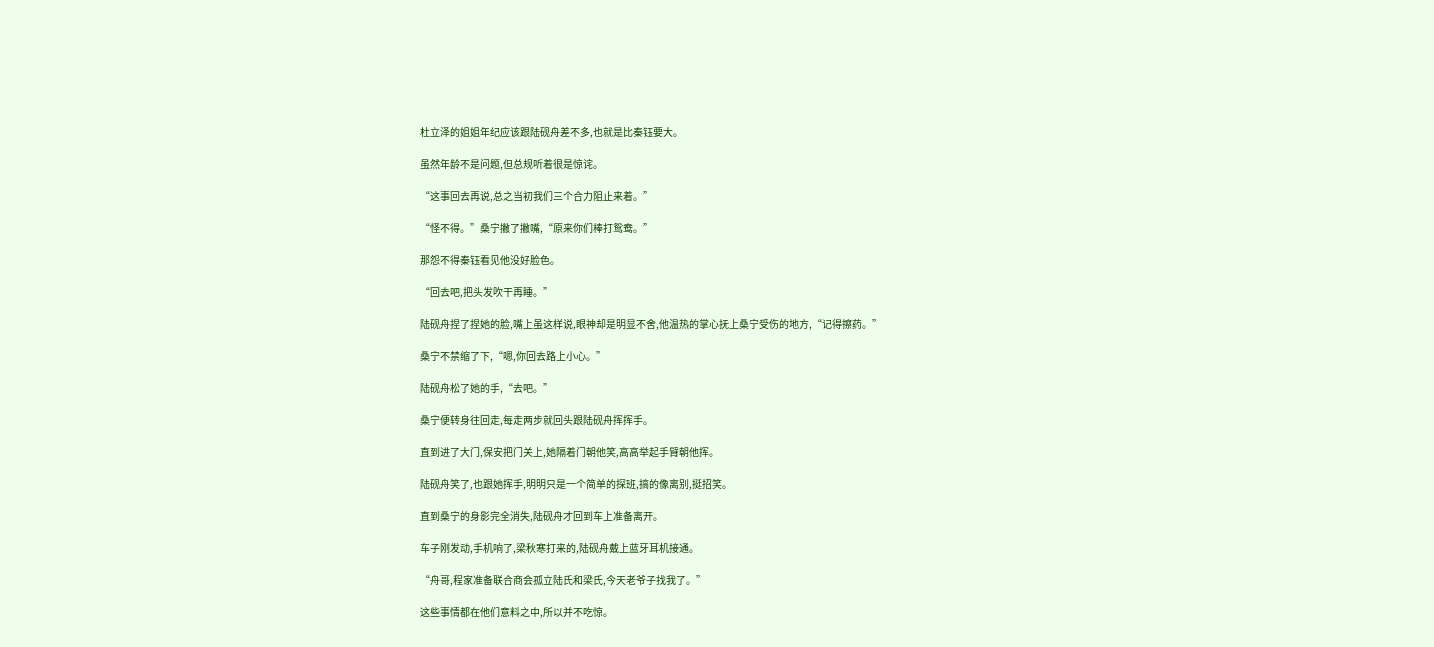杜立泽的姐姐年纪应该跟陆砚舟差不多,也就是比秦钰要大。

虽然年龄不是问题,但总规听着很是惊诧。

“这事回去再说,总之当初我们三个合力阻止来着。”

“怪不得。”桑宁撇了撇嘴,“原来你们棒打鸳鸯。”

那怨不得秦钰看见他没好脸色。

“回去吧,把头发吹干再睡。”

陆砚舟捏了捏她的脸,嘴上虽这样说,眼神却是明显不舍,他温热的掌心抚上桑宁受伤的地方,“记得擦药。”

桑宁不禁缩了下,“嗯,你回去路上小心。”

陆砚舟松了她的手,“去吧。”

桑宁便转身往回走,每走两步就回头跟陆砚舟挥挥手。

直到进了大门,保安把门关上,她隔着门朝他笑,高高举起手臂朝他挥。

陆砚舟笑了,也跟她挥手,明明只是一个简单的探班,搞的像离别,挺招笑。

直到桑宁的身影完全消失,陆砚舟才回到车上准备离开。

车子刚发动,手机响了,梁秋寒打来的,陆砚舟戴上蓝牙耳机接通。

“舟哥,程家准备联合商会孤立陆氏和梁氏,今天老爷子找我了。”

这些事情都在他们意料之中,所以并不吃惊。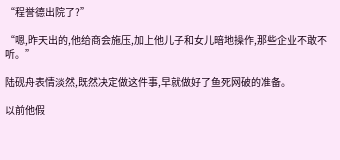“程誉德出院了?”

“嗯,昨天出的,他给商会施压,加上他儿子和女儿暗地操作,那些企业不敢不听。”

陆砚舟表情淡然,既然决定做这件事,早就做好了鱼死网破的准备。

以前他假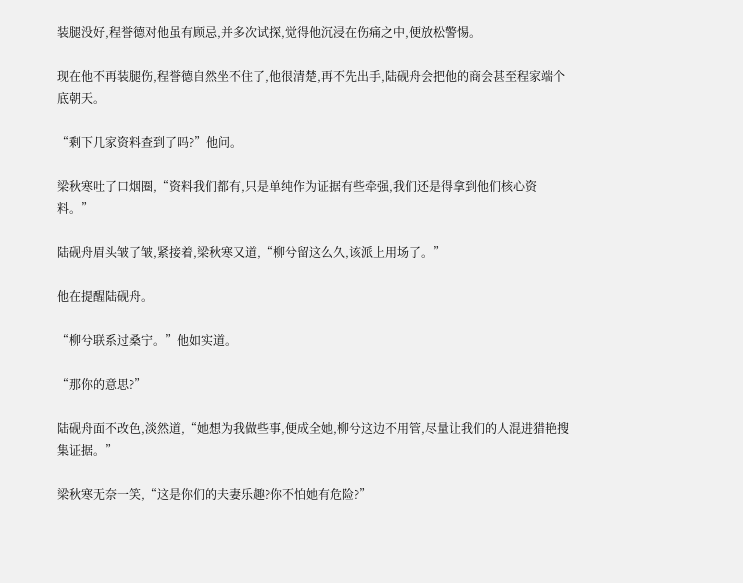装腿没好,程誉德对他虽有顾忌,并多次试探,觉得他沉浸在伤痛之中,便放松警惕。

现在他不再装腿伤,程誉德自然坐不住了,他很清楚,再不先出手,陆砚舟会把他的商会甚至程家端个底朝天。

“剩下几家资料查到了吗?”他问。

梁秋寒吐了口烟圈,“资料我们都有,只是单纯作为证据有些牵强,我们还是得拿到他们核心资料。”

陆砚舟眉头皱了皱,紧接着,梁秋寒又道,“柳兮留这么久,该派上用场了。”

他在提醒陆砚舟。

“柳兮联系过桑宁。”他如实道。

“那你的意思?”

陆砚舟面不改色,淡然道,“她想为我做些事,便成全她,柳兮这边不用管,尽量让我们的人混进猎艳搜集证据。”

梁秋寒无奈一笑,“这是你们的夫妻乐趣?你不怕她有危险?”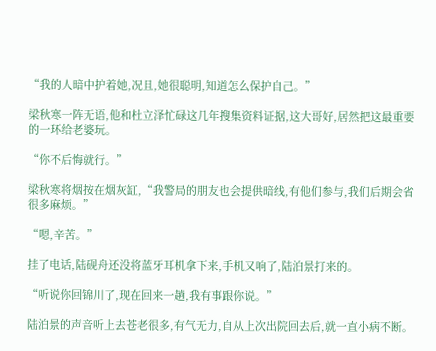“我的人暗中护着她,况且,她很聪明,知道怎么保护自己。”

梁秋寒一阵无语,他和杜立泽忙碌这几年搜集资料证据,这大哥好,居然把这最重要的一环给老婆玩。

“你不后悔就行。”

梁秋寒将烟按在烟灰缸,“我警局的朋友也会提供暗线,有他们参与,我们后期会省很多麻烦。”

“嗯,辛苦。”

挂了电话,陆砚舟还没将蓝牙耳机拿下来,手机又响了,陆泊景打来的。

“听说你回锦川了,现在回来一趟,我有事跟你说。”

陆泊景的声音听上去苍老很多,有气无力,自从上次出院回去后,就一直小病不断。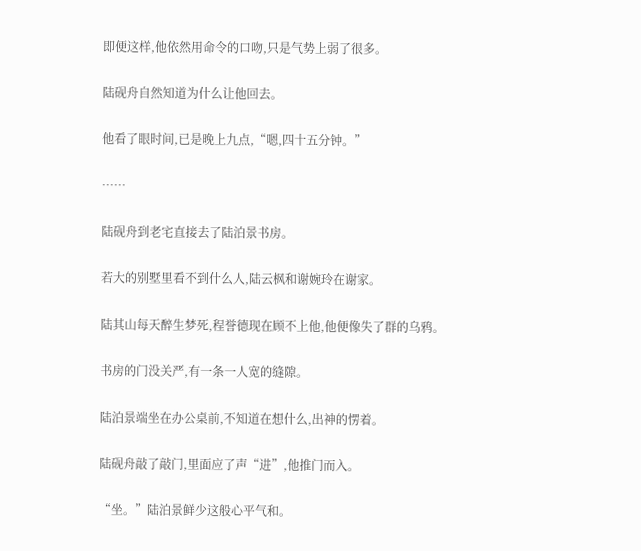即便这样,他依然用命令的口吻,只是气势上弱了很多。

陆砚舟自然知道为什么让他回去。

他看了眼时间,已是晚上九点,“嗯,四十五分钟。”

……

陆砚舟到老宅直接去了陆泊景书房。

若大的别墅里看不到什么人,陆云枫和谢婉玲在谢家。

陆其山每天醉生梦死,程誉德现在顾不上他,他便像失了群的乌鸦。

书房的门没关严,有一条一人宽的缝隙。

陆泊景端坐在办公桌前,不知道在想什么,出神的愣着。

陆砚舟敲了敲门,里面应了声“进”,他推门而入。

“坐。”陆泊景鲜少这般心平气和。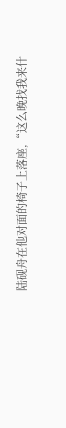陆砚舟在他对面的椅子上落座,“这么晚找我来什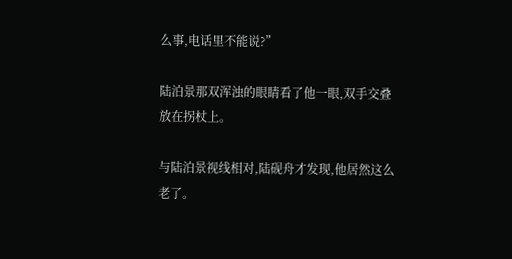么事,电话里不能说?”

陆泊景那双浑浊的眼睛看了他一眼,双手交叠放在拐杖上。

与陆泊景视线相对,陆砚舟才发现,他居然这么老了。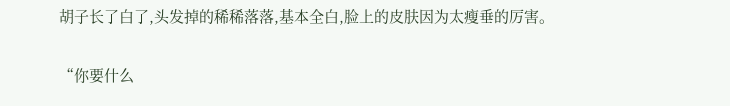胡子长了白了,头发掉的稀稀落落,基本全白,脸上的皮肤因为太瘦垂的厉害。

“你要什么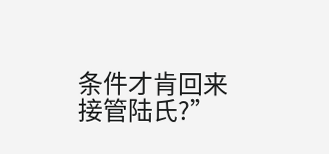条件才肯回来接管陆氏?”